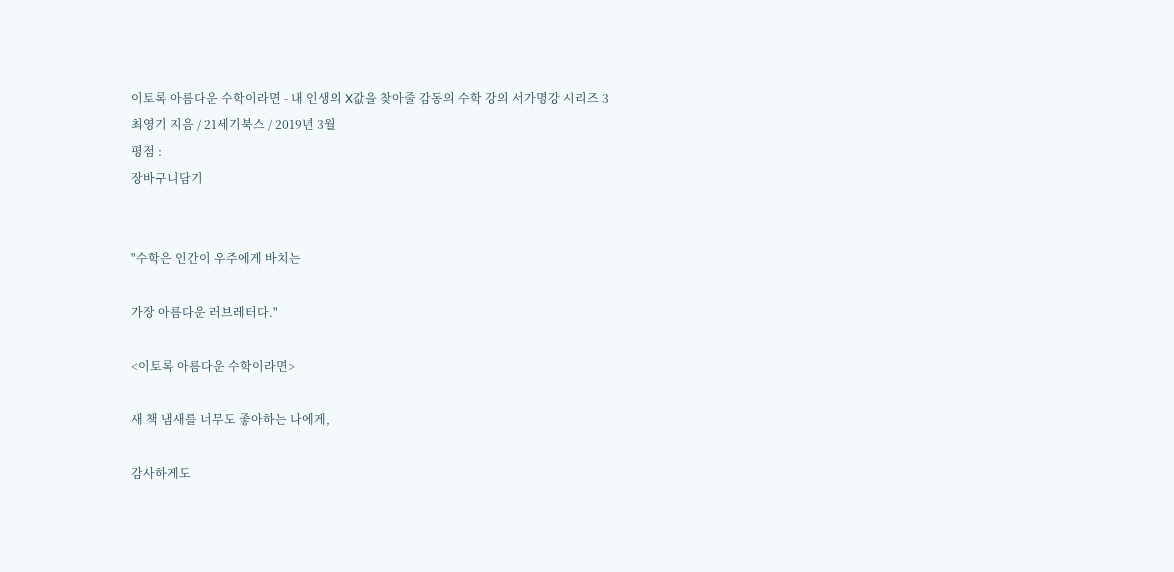이토록 아름다운 수학이라면 - 내 인생의 X값을 찾아줄 감동의 수학 강의 서가명강 시리즈 3
최영기 지음 / 21세기북스 / 2019년 3월
평점 :
장바구니담기


"수학은 인간이 우주에게 바치는

가장 아름다운 러브레터다."

<이토록 아름다운 수학이라면>

새 책 냄새를 너무도 좋아하는 나에게,

감사하게도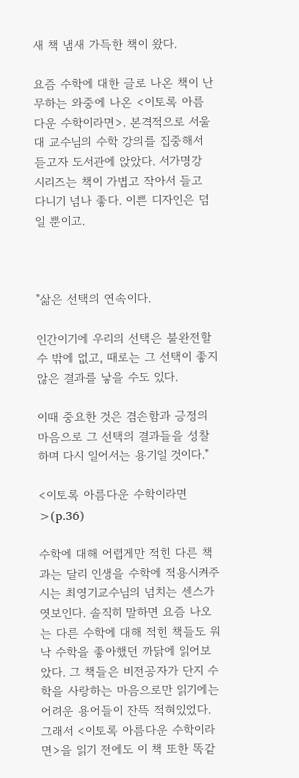새 책 냄새 가득한 책이 왔다.

요즘 수학에 대한 글로 나온 책이 난무하는 와중에 나온 <이토록 아름다운 수학이라면>. 본격적으로 서울대 교수님의 수학 강의를 집중해서 듣고자 도서관에 앉았다. 서가명강 시리즈는 책이 가볍고 작아서 들고 다니기 넘나 좋다. 이쁜 디자인은 덤일 뿐이고.



"삶은 선택의 연속이다.

인간이기에 우리의 선택은 불완전할 수 밖에 없고, 때로는 그 선택이 좋지 않은 결과를 낳을 수도 있다.

이때 중요한 것은 겸손함과 긍정의 마음으로 그 선택의 결과들을 성찰하며 다시 일어서는 용기일 것이다."

<이토록 아름다운 수학이라면>(p.36)

수학에 대해 어렵게만 적힌 다른 책과는 달리 인생을 수학에 적용시켜주시는 최영기교수님의 넘치는 센스가 엿보인다. 솔직히 말하면 요즘 나오는 다른 수학에 대해 적힌 책들도 워낙 수학을 좋아했던 까닭에 읽어보았다. 그 책들은 비전공자가 단지 수학을 사랑하는 마음으로만 읽기에는 어려운 용어들이 잔뜩 적혀있었다. 그래서 <이토록 아름다운 수학이라면>을 읽기 전에도 이 책 또한 똑같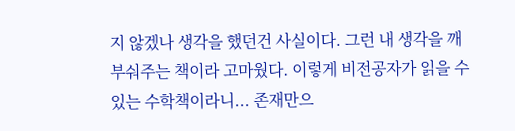지 않겠나 생각을 했던건 사실이다. 그런 내 생각을 깨 부숴주는 책이라 고마웠다. 이렇게 비전공자가 읽을 수 있는 수학책이라니... 존재만으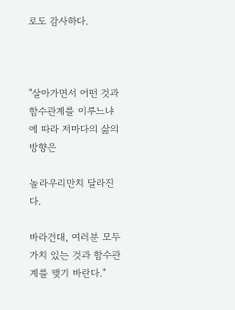로도 감사하다.



"살아가면서 어떤 것과 함수관계를 이루느냐에 따라 저마다의 삶의 방향은

놀라우리만치 달라진다.

바라건대, 여러분 모두 가치 있는 것과 함수관계를 맺기 바란다."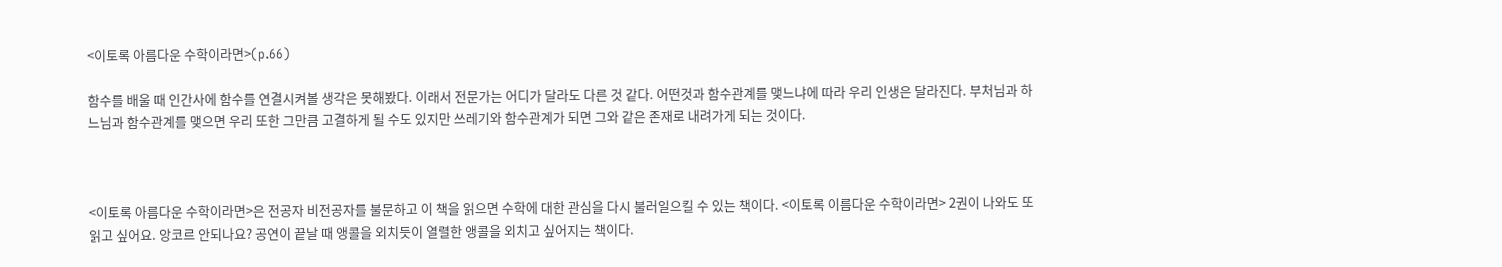<이토록 아름다운 수학이라면>(p.66)

함수를 배울 때 인간사에 함수를 연결시켜볼 생각은 못해봤다. 이래서 전문가는 어디가 달라도 다른 것 같다. 어떤것과 함수관계를 맺느냐에 따라 우리 인생은 달라진다. 부처님과 하느님과 함수관계를 맺으면 우리 또한 그만큼 고결하게 될 수도 있지만 쓰레기와 함수관계가 되면 그와 같은 존재로 내려가게 되는 것이다.



<이토록 아름다운 수학이라면>은 전공자 비전공자를 불문하고 이 책을 읽으면 수학에 대한 관심을 다시 불러일으킬 수 있는 책이다. <이토록 이름다운 수학이라면> 2권이 나와도 또 읽고 싶어요. 앙코르 안되나요? 공연이 끝날 때 앵콜을 외치듯이 열렬한 앵콜을 외치고 싶어지는 책이다.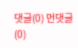댓글(0) 먼댓글(0)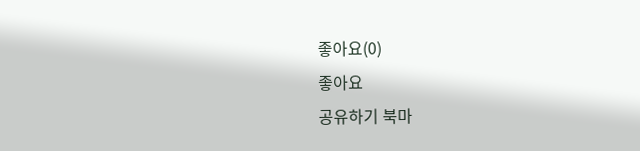좋아요(0)
좋아요
공유하기 북마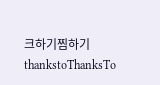크하기찜하기 thankstoThanksTo